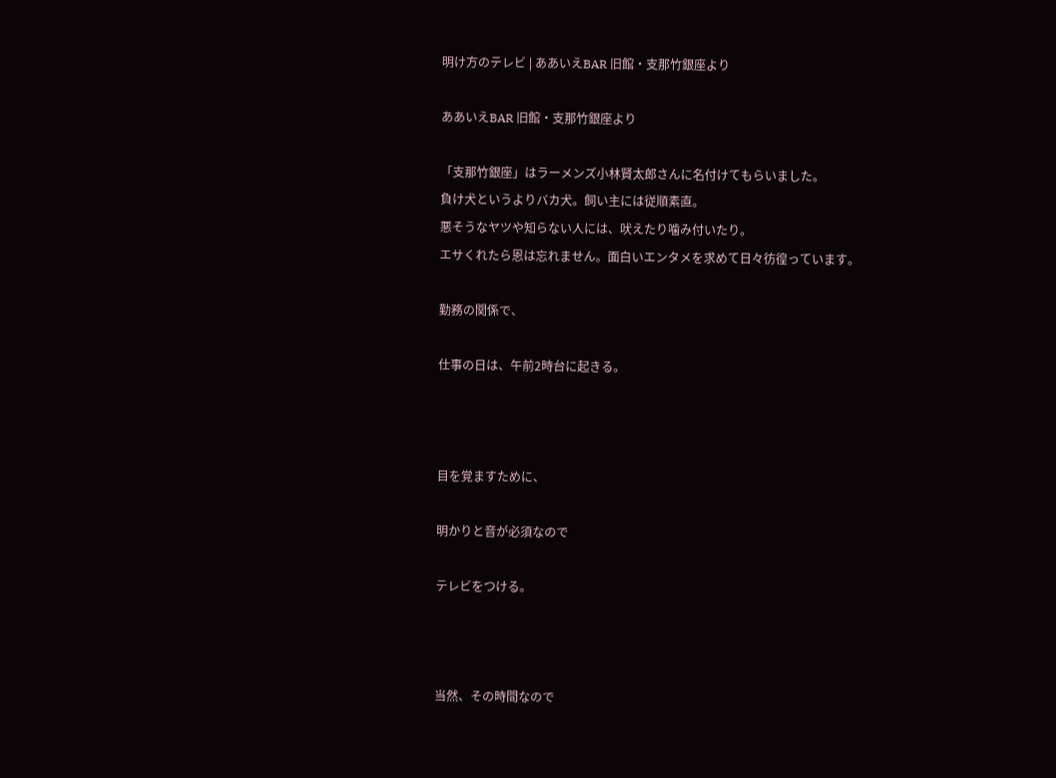明け方のテレビ | ああいえBAR 旧館・支那竹銀座より

ああいえBAR 旧館・支那竹銀座より

「支那竹銀座」はラーメンズ小林賢太郎さんに名付けてもらいました。
負け犬というよりバカ犬。飼い主には従順素直。
悪そうなヤツや知らない人には、吠えたり噛み付いたり。
エサくれたら恩は忘れません。面白いエンタメを求めて日々彷徨っています。

勤務の関係で、

仕事の日は、午前2時台に起きる。



目を覚ますために、

明かりと音が必須なので

テレビをつける。



当然、その時間なので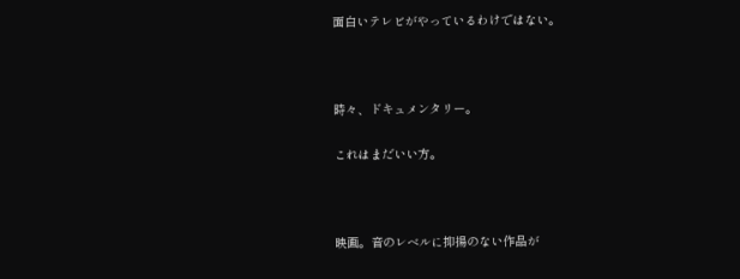面白いテレビがやっているわけではない。



時々、ドキュメンタリー。

これはまだいい方。



映画。音のレベルに抑揚のない作品が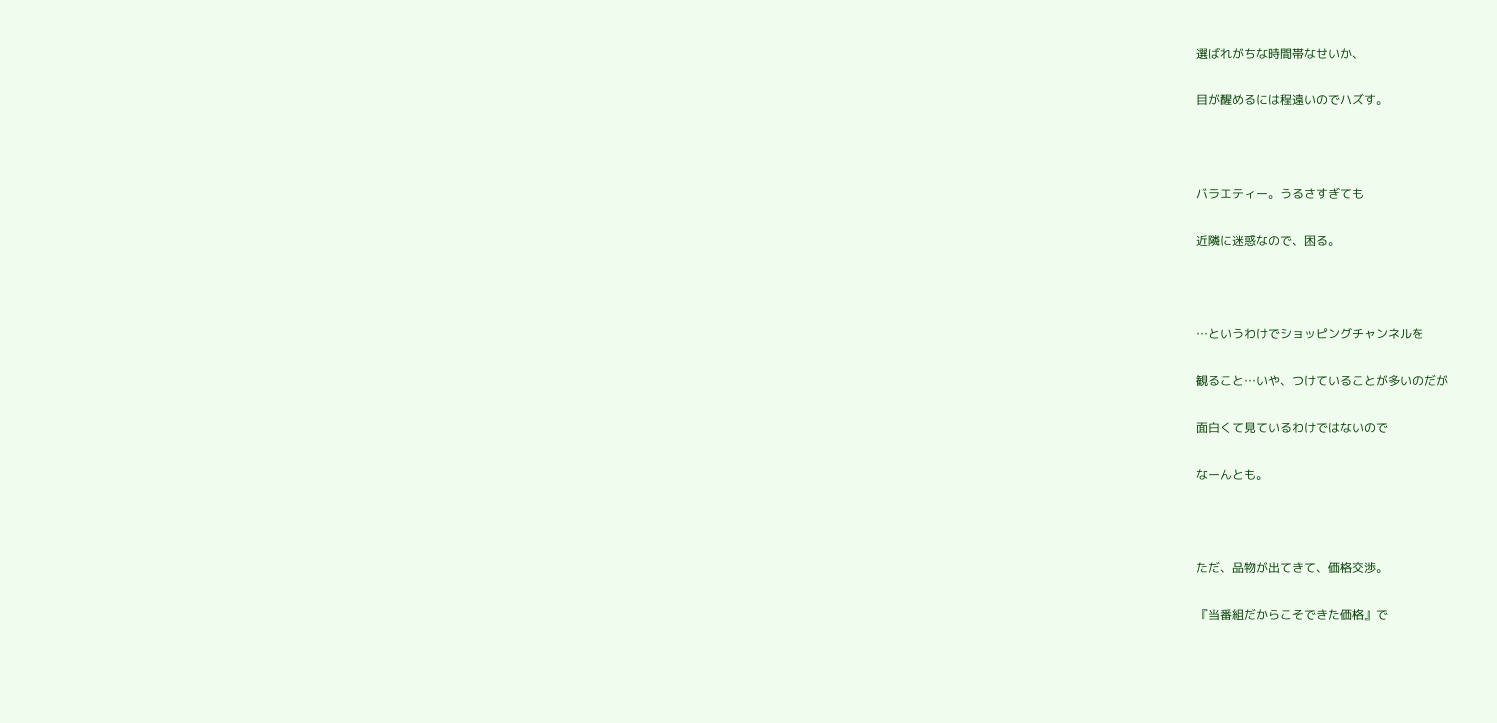選ばれがちな時間帯なせいか、

目が醒めるには程遠いのでハズす。



バラエティー。うるさすぎても

近隣に迷惑なので、困る。



…というわけでショッピングチャンネルを

観ること…いや、つけていることが多いのだが

面白くて見ているわけではないので

なーんとも。



ただ、品物が出てきて、価格交渉。

『当番組だからこそできた価格』で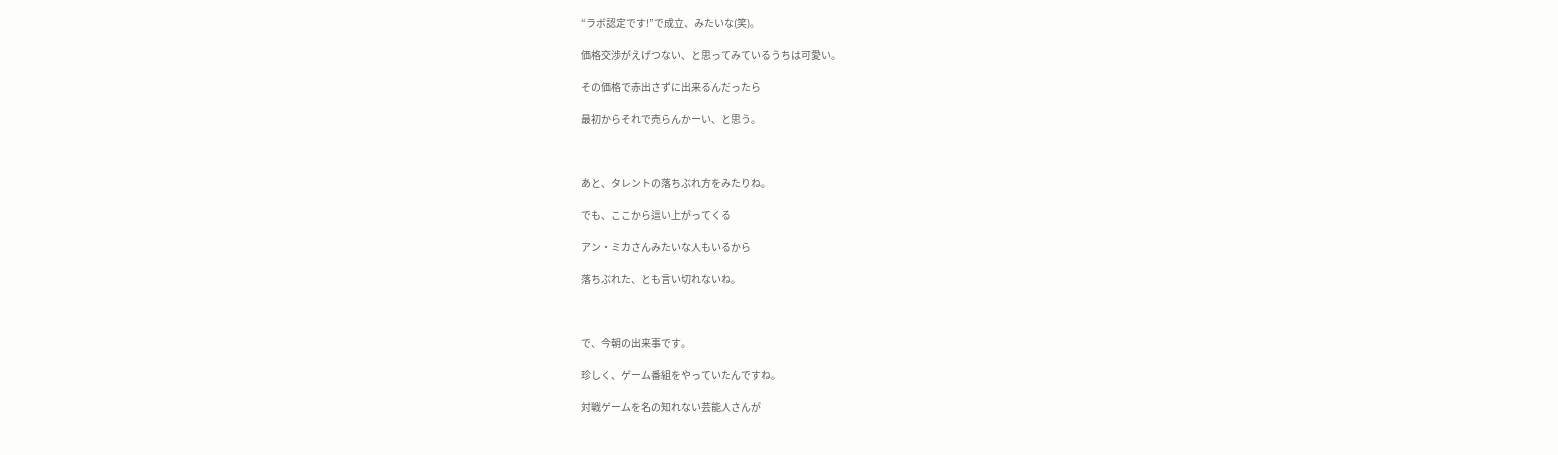“ラボ認定です!”で成立、みたいな(笑)。

価格交渉がえげつない、と思ってみているうちは可愛い。

その価格で赤出さずに出来るんだったら

最初からそれで売らんかーい、と思う。



あと、タレントの落ちぶれ方をみたりね。

でも、ここから這い上がってくる

アン・ミカさんみたいな人もいるから

落ちぶれた、とも言い切れないね。



で、今朝の出来事です。

珍しく、ゲーム番組をやっていたんですね。

対戦ゲームを名の知れない芸能人さんが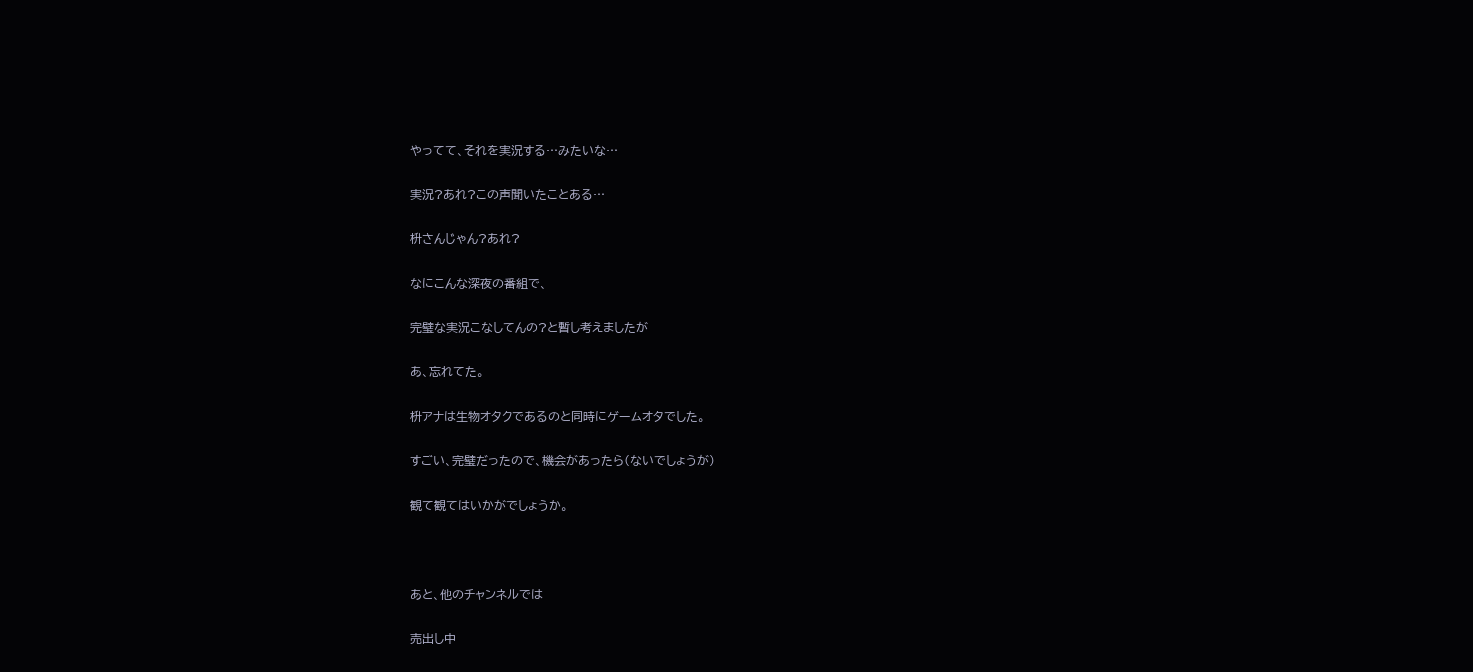やってて、それを実況する…みたいな…

実況?あれ?この声聞いたことある…

枡さんじゃん?あれ?

なにこんな深夜の番組で、

完璧な実況こなしてんの?と暫し考えましたが

あ、忘れてた。

枡アナは生物オタクであるのと同時にゲームオタでした。

すごい、完璧だったので、機会があったら(ないでしょうが)

観て観てはいかがでしょうか。



あと、他のチャンネルでは

売出し中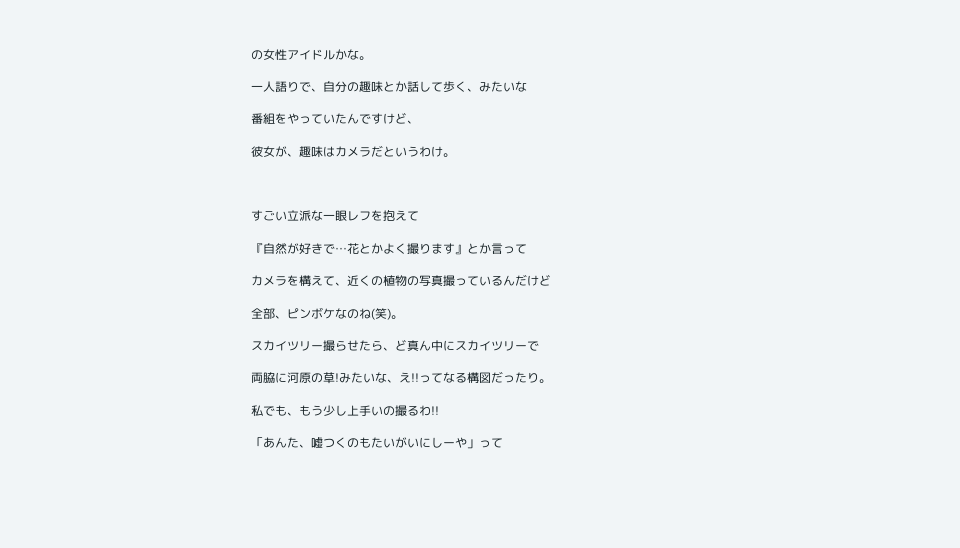の女性アイドルかな。

一人語りで、自分の趣味とか話して歩く、みたいな

番組をやっていたんですけど、

彼女が、趣味はカメラだというわけ。



すごい立派な一眼レフを抱えて

『自然が好きで…花とかよく撮ります』とか言って

カメラを構えて、近くの植物の写真撮っているんだけど

全部、ピンボケなのね(笑)。

スカイツリー撮らせたら、ど真ん中にスカイツリーで

両脇に河原の草!みたいな、え!!ってなる構図だったり。

私でも、もう少し上手いの撮るわ!!

「あんた、嘘つくのもたいがいにしーや」って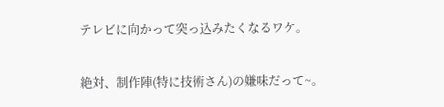テレビに向かって突っ込みたくなるワケ。

絶対、制作陣(特に技術さん)の嫌味だって~。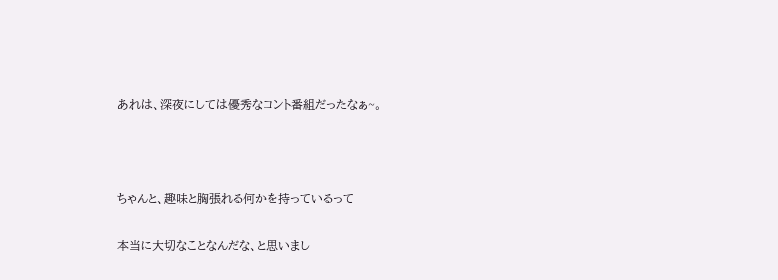あれは、深夜にしては優秀なコント番組だったなぁ~。



ちゃんと、趣味と胸張れる何かを持っているって

本当に大切なことなんだな、と思いまし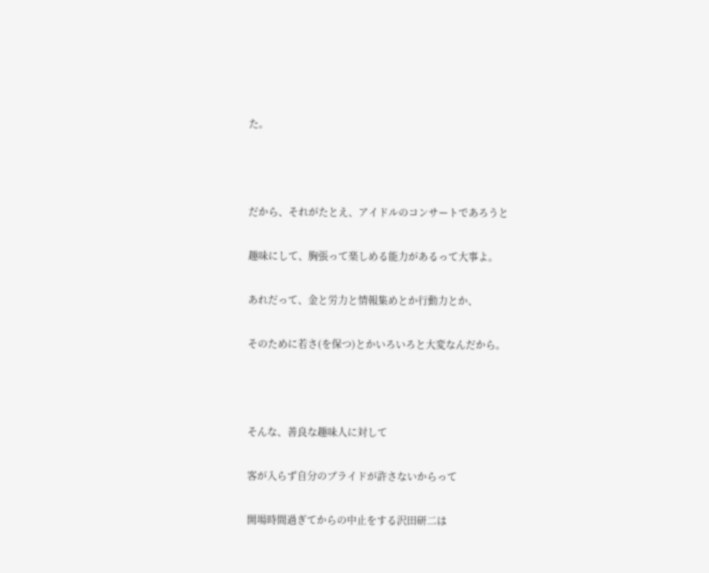た。



だから、それがたとえ、アイドルのコンサートであろうと

趣味にして、胸張って楽しめる能力があるって大事よ。

あれだって、金と労力と情報集めとか行動力とか、

そのために若さ(を保つ)とかいろいろと大変なんだから。



そんな、善良な趣味人に対して

客が入らず自分のブライドが許さないからって

開場時間過ぎてからの中止をする沢田研二は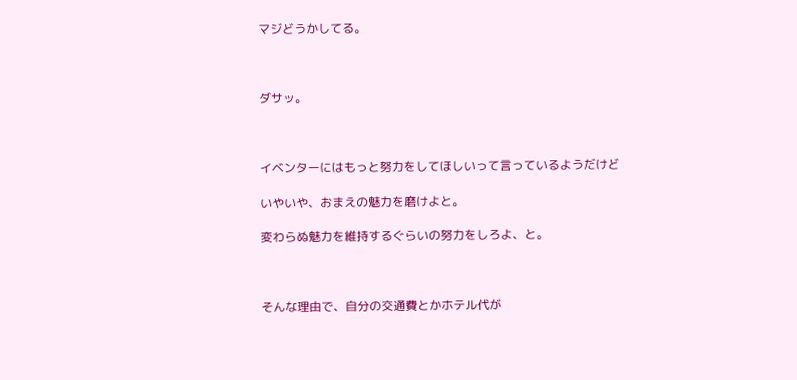マジどうかしてる。



ダサッ。



イベンターにはもっと努力をしてほしいって言っているようだけど

いやいや、おまえの魅力を磨けよと。

変わらぬ魅力を維持するぐらいの努力をしろよ、と。



そんな理由で、自分の交通費とかホテル代が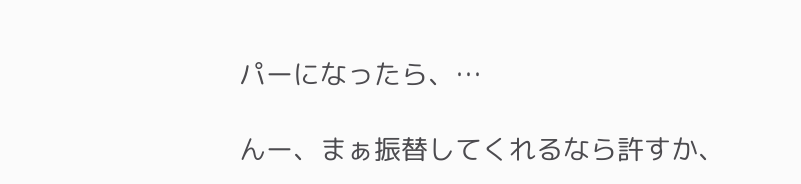パーになったら、…

んー、まぁ振替してくれるなら許すか、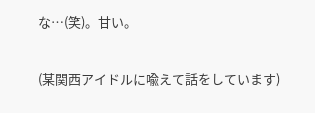な…(笑)。甘い。

(某関西アイドルに喩えて話をしています)